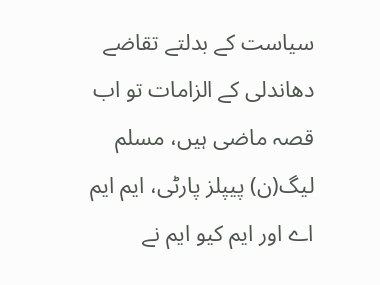سیاست کے بدلتے تقاضے
دھاندلی کے الزامات تو اب قصہ ماضی ہیں، مسلم لیگ(ن) پیپلز پارٹی، ایم ایم اے اور ایم کیو ایم نے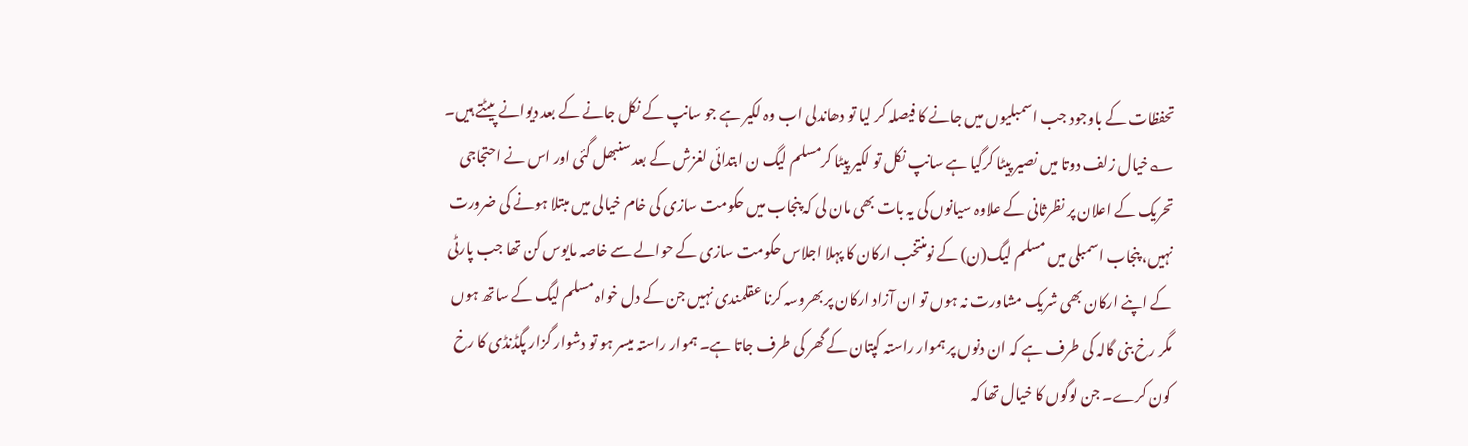تحفظات کے باوجود جب اسمبلیوں میں جانے کا فیصلہ کر لیا تو دھاندلی اب وہ لکیر ہے جو سانپ کے نکل جانے کے بعد دیوانے پیٹتے ہیں۔ ؎خیال زلف دوتا میں نصیر پیٹا کرگیا ہے سانپ نکل تو لکیر پیٹا کرمسلم لیگ ن ابتدائی لغزش کے بعد سنبھل گئی اور اس نے احتجاجی تحریک کے اعلان پر نظرثانی کے علاوہ سیانوں کی یہ بات بھی مان لی کہ پنجاب میں حکومت سازی کی خام خیالی میں مبتلا ہونے کی ضرورت نہیں، پنجاب اسمبلی میں مسلم لیگ(ن) کے نومنتخب ارکان کا پہلا اجلاس حکومت سازی کے حوالے سے خاصہ مایوس کن تھا جب پارٹی کے اپنے ارکان بھی شریک مشاورت نہ ہوں تو ان آزاد ارکان پر بھروسہ کرنا عقلمندی نہیں جن کے دل خواہ مسلم لیگ کے ساتھ ہوں مگر رخ بنی گالہ کی طرف ہے کہ ان دنوں پر ہموار راستہ کپتان کے گھر کی طرف جاتا ہے۔ ہموار راستہ میسر ہو تو دشوار گزار پگڈنڈی کا رخ کون کرے۔ جن لوگوں کا خیال تھا کہ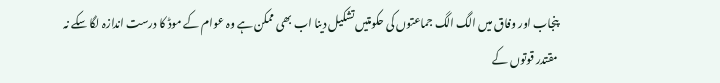پنجاب اور وفاق میں الگ الگ جماعتوں کی حکومتیں تشکیل دینا اب بھی ممکن ہے وہ عوام کے موڈ کا درست اندازہ لگا سکے نہ مقتدر قوتوں کے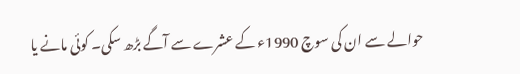حوالے سے ان کی سوچ 1990ء کے عشرے سے آگے بڑھ سکی۔ کوئی مانے یا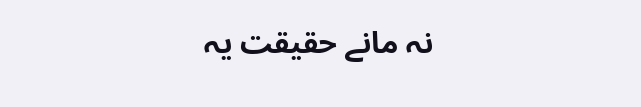نہ مانے حقیقت یہ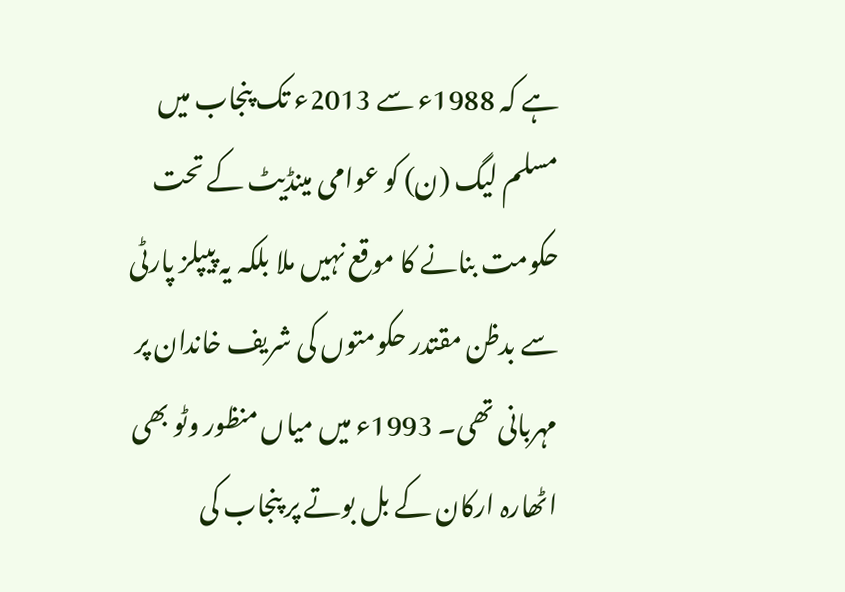ہے کہ 1988ء سے 2013ء تک پنجاب میں مسلم لیگ (ن) کو عوامی مینڈیٹ کے تحت حکومت بنانے کا موقع نہیں ملا بلکہ یہ پیپلز پارٹی سے بدظن مقتدر حکومتوں کی شریف خاندان پر مہربانی تھی۔ 1993ء میں میاں منظور وٹو بھی اٹھارہ ارکان کے بل بوتے پر پنجاب کی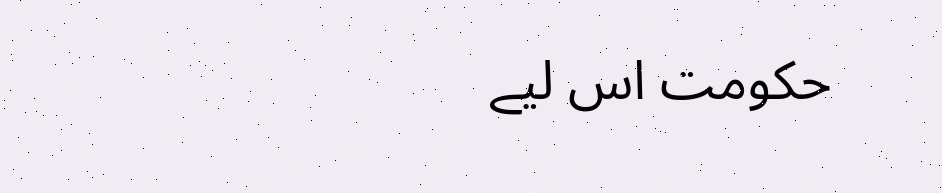حکومت اس لیے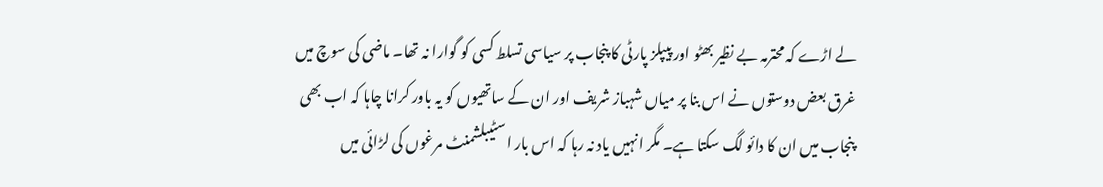لے اڑے کہ محترمہ بے نظیر بھٹو اور پیپلز پارٹی کا پنجاب پر سیاسی تسلط کسی کو گوارا نہ تھا۔ ماضی کی سوچ میں غرق بعض دوستوں نے اس بنا پر میاں شہباز شریف اور ان کے ساتھیوں کو یہ باور کرانا چاہا کہ اب بھی پنجاب میں ان کا دائو لگ سکتا ہے۔ مگر انہیں یاد نہ رہا کہ اس بار اسٹیبلشمنٹ مرغوں کی لڑائی میں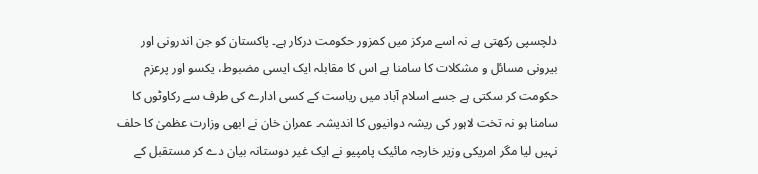دلچسپی رکھتی ہے نہ اسے مرکز میں کمزور حکومت درکار ہے۔ پاکستان کو جن اندرونی اور بیرونی مسائل و مشکلات کا سامنا ہے اس کا مقابلہ ایک ایسی مضبوط، یکسو اور پرعزم حکومت کر سکتی ہے جسے اسلام آباد میں ریاست کے کسی ادارے کی طرف سے رکاوٹوں کا سامنا ہو نہ تخت لاہور کی ریشہ دوانیوں کا اندیشہ۔ عمران خان نے ابھی وزارت عظمیٰ کا حلف نہیں لیا مگر امریکی وزیر خارجہ مائیک پامپیو نے ایک غیر دوستانہ بیان دے کر مستقبل کے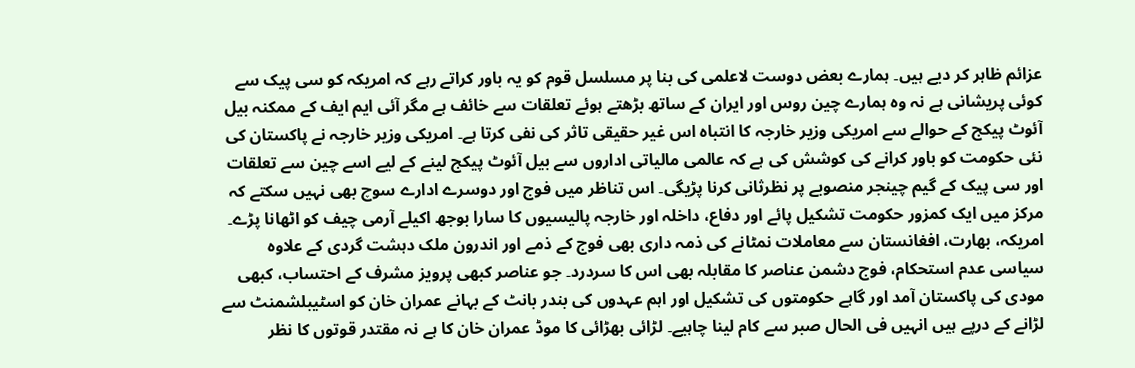عزائم ظاہر کر دیے ہیں۔ ہمارے بعض دوست لاعلمی کی بنا پر مسلسل قوم کو یہ باور کراتے رہے کہ امریکہ کو سی پیک سے کوئی پریشانی ہے نہ وہ ہمارے چین روس اور ایران کے ساتھ بڑھتے ہوئے تعلقات سے خائف ہے مگر آئی ایم ایف کے ممکنہ بیل آئوٹ پیکج کے حوالے سے امریکی وزیر خارجہ کا انتباہ اس غیر حقیقی تاثر کی نفی کرتا ہے۔ امریکی وزیر خارجہ نے پاکستان کی نئی حکومت کو باور کرانے کی کوشش کی ہے کہ عالمی مالیاتی اداروں سے بیل آئوٹ پیکج لینے کے لیے اسے چین سے تعلقات اور سی پیک کے گیم چینجر منصوبے پر نظرثانی کرنا پڑیگی۔ اس تناظر میں فوج اور دوسرے ادارے سوچ بھی نہیں سکتے کہ مرکز میں ایک کمزور حکومت تشکیل پائے اور دفاع، داخلہ اور خارجہ پالیسیوں کا سارا بوجھ اکیلے آرمی چیف کو اٹھانا پڑے۔ امریکہ، بھارت، افغانستان سے معاملات نمٹانے کی ذمہ داری بھی فوج کے ذمے اور اندرون ملک دہشت گردی کے علاوہ سیاسی عدم استحکام، فوج دشمن عناصر کا مقابلہ بھی اس کا سردرد۔ جو عناصر کبھی پرویز مشرف کے احتساب، کبھی مودی کی پاکستان آمد اور گاہے حکومتوں کی تشکیل اور اہم عہدوں کی بندر بانٹ کے بہانے عمران خان کو اسٹیبلشمنٹ سے لڑانے کے درپے ہیں انہیں فی الحال صبر سے کام لینا چاہیے۔ لڑائی بھڑائی کا موڈ عمران خان کا ہے نہ مقتدر قوتوں کا نظر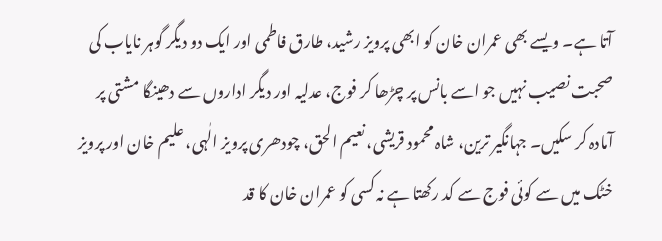آتا ہے۔ ویسے بھی عمران خان کو ابھی پرویز رشید، طارق فاطمی اور ایک دو دیگر گوہر نایاب کی صحبت نصیب نہیں جو اسے بانس پر چڑھا کر فوج، عدلیہ اور دیگر اداروں سے دھینگا مشتی پر آمادہ کر سکیں۔ جہانگیر ترین، شاہ محمود قریشی، نعیم الحق، چودھری پرویز الٰہی، علیم خان اور پرویز خٹک میں سے کوئی فوج سے کد رکھتا ہے نہ کسی کو عمران خان کا قد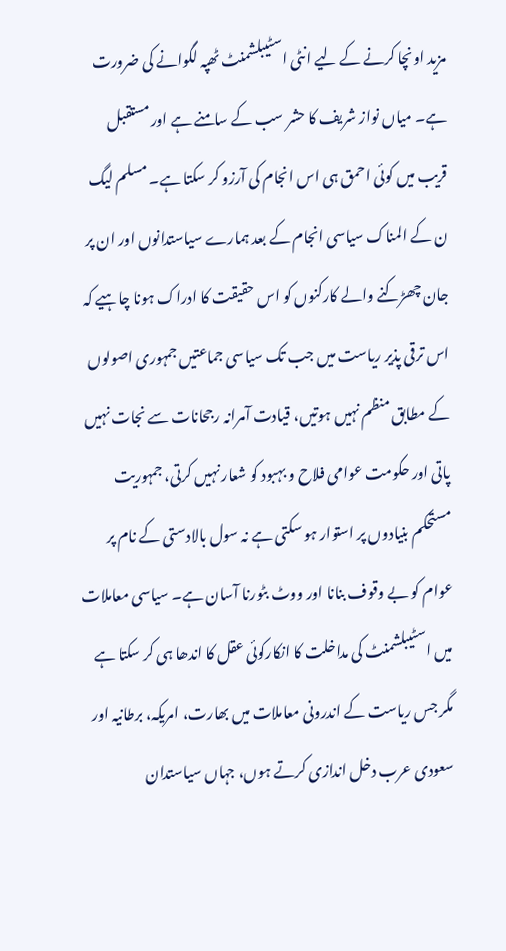مزید اونچا کرنے کے لیے انٹی اسٹیبلشمنٹ ٹھپہ لگوانے کی ضرورت ہے۔ میاں نواز شریف کا حشر سب کے سامنے ہے اور مستقبل قریب میں کوئی احمق ہی اس انجام کی آرزو کر سکتا ہے۔ مسلم لیگ ن کے المناک سیاسی انجام کے بعد ہمارے سیاستدانوں اور ان پر جان چھڑکنے والے کارکنوں کو اس حقیقت کا ادراک ہونا چاہیے کہ اس ترقی پذیر ریاست میں جب تک سیاسی جماعتیں جمہوری اصولوں کے مطابق منظم نہیں ہوتیں، قیادت آمرانہ رجحانات سے نجات نہیں پاتی اور حکومت عوامی فلاح و بہبود کو شعار نہیں کرتی، جمہوریت مستحکم بنیادوں پر استوار ہو سکتی ہے نہ سول بالادستی کے نام پر عوام کو بے وقوف بنانا اور ووٹ بٹورنا آسان ہے۔ سیاسی معاملات میں اسٹیبلشمنٹ کی مداخلت کا انکارکوئی عقل کا اندھا ہی کر سکتا ہے مگر جس ریاست کے اندرونی معاملات میں بھارت، امریکہ، برطانیہ اور سعودی عرب دخل اندازی کرتے ہوں، جہاں سیاستدان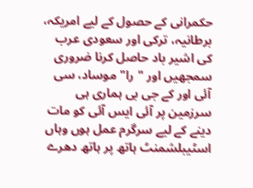حکمرانی کے حصول کے لیے امریکہ، برطانیہ، ترکی اور سعودی عرب کی اشیر باد حاصل کرنا ضروری سمجھیں اور "را" موساد، سی آئی اور کے جی بی ہماری ہی سرزمین پر آئی ایس آئی کو مات دینے کے لیے سرگرم عمل ہوں وہاں اسٹیبلشمنٹ ہاتھ پر ہاتھ دھرے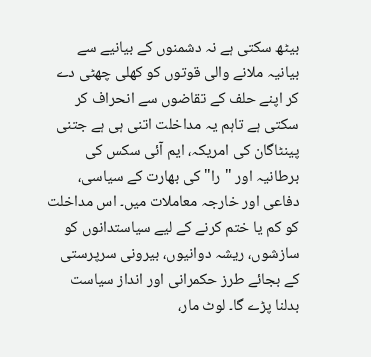بیٹھ سکتی ہے نہ دشمنوں کے بیانیے سے بیانیہ ملانے والی قوتوں کو کھلی چھٹی دے کر اپنے حلف کے تقاضوں سے انحراف کر سکتی ہے تاہم یہ مداخلت اتنی ہی ہے جتنی پینٹاگان کی امریکہ، ایم آئی سکس کی برطانیہ اور "را" کی بھارت کے سیاسی، دفاعی اور خارجہ معاملات میں۔ اس مداخلت کو کم یا ختم کرنے کے لیے سیاستدانوں کو سازشوں، ریشہ دوانیوں، بیرونی سرپرستی کے بجائے طرز حکمرانی اور انداز سیاست بدلنا پڑے گا۔ لوٹ مار،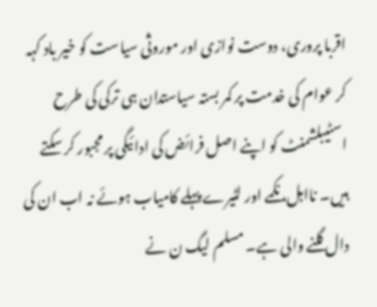اقربا پروری، دوست نوازی اور موروثی سیاست کو خیر باد کہہ کر عوام کی خدمت پر کمر بستہ سیاستدان ہی ترکی کی طرح اسٹیبلشمنٹ کو اپنے اصل فرائض کی ادائیگی پر مجبور کر سکتے ہیں۔ نااہل، نکمے اور لٹیرے پہلے کامیاب ہوئے نہ اب ان کی دال گلنے والی ہے۔ مسلم لیگ ن نے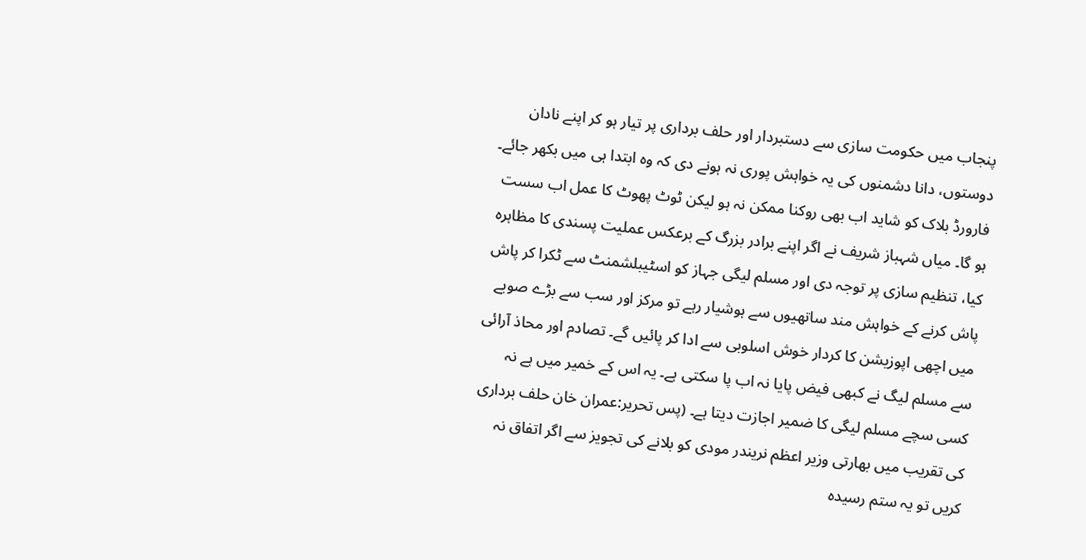پنجاب میں حکومت سازی سے دستبردار اور حلف برداری پر تیار ہو کر اپنے نادان دوستوں، دانا دشمنوں کی یہ خواہش پوری نہ ہونے دی کہ وہ ابتدا ہی میں بکھر جائے۔ فارورڈ بلاک کو شاید اب بھی روکنا ممکن نہ ہو لیکن ٹوٹ پھوٹ کا عمل اب سست ہو گا۔ میاں شہباز شریف نے اگر اپنے برادر بزرگ کے برعکس عملیت پسندی کا مظاہرہ کیا، تنظیم سازی پر توجہ دی اور مسلم لیگی جہاز کو اسٹیبلشمنٹ سے ٹکرا کر پاش پاش کرنے کے خواہش مند ساتھیوں سے ہوشیار رہے تو مرکز اور سب سے بڑے صوبے میں اچھی اپوزیشن کا کردار خوش اسلوبی سے ادا کر پائیں گے۔ تصادم اور محاذ آرائی سے مسلم لیگ نے کبھی فیض پایا نہ اب پا سکتی ہے۔ یہ اس کے خمیر میں ہے نہ کسی سچے مسلم لیگی کا ضمیر اجازت دیتا ہے۔ (پس تحریر:عمران خان حلف برداری کی تقریب میں بھارتی وزیر اعظم نریندر مودی کو بلانے کی تجویز سے اگر اتفاق نہ کریں تو یہ ستم رسیدہ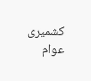کشمیری عوام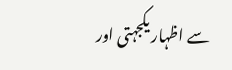سے اظہار یکجہتی اور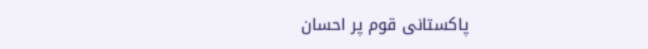پاکستانی قوم پر احسان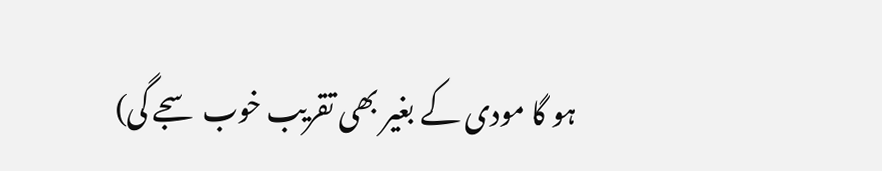ہو گا مودی کے بغیر بھی تقریب خوب سجے گی)